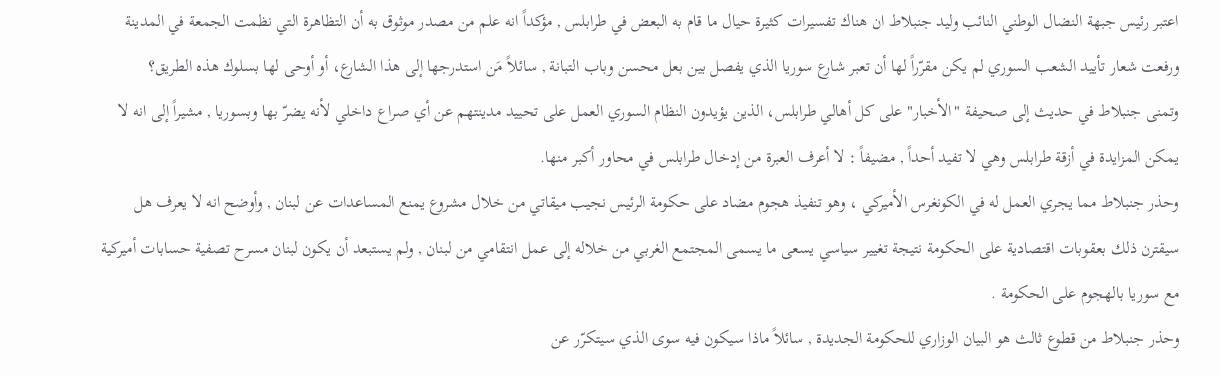اعتبر رئيس جبهة النضال الوطني النائب وليد جنبلاط ان هناك تفسيرات كثيرة حيال ما قام به البعض في طرابلس , مؤكداً انه علم من مصدر موثوق به أن التظاهرة التي نظمت الجمعة في المدينة ورفعت شعار تأييد الشعب السوري لم يكن مقرّراً لها أن تعبر شارع سوريا الذي يفصل بين بعل محسن وباب التبانة , سائلاً مَن استدرجها إلى هذا الشارع، أو أوحى لها بسلوك هذه الطريق؟
وتمنى جنبلاط في حديث إلى صحيفة "الأخبار" على كل أهالي طرابلس، الذين يؤيدون النظام السوري العمل على تحييد مدينتهم عن أي صراع داخلي لأنه يضرّ بها وبسوريا , مشيراً إلى انه لا يمكن المزايدة في أزقة طرابلس وهي لا تفيد أحداً , مضيفاً : لا أعرف العبرة من إدخال طرابلس في محاور أكبر منها.
وحذر جنبلاط مما يجري العمل له في الكونغرس الأميركي ، وهو تنفيذ هجوم مضاد على حكومة الرئيس نجيب ميقاتي من خلال مشروع يمنع المساعدات عن لبنان , وأوضح انه لا يعرف هل سيقترن ذلك بعقوبات اقتصادية على الحكومة نتيجة تغيير سياسي يسعى ما يسمى المجتمع الغربي من خلاله إلى عمل انتقامي من لبنان , ولم يستبعد أن يكون لبنان مسرح تصفية حسابات أميركية مع سوريا بالهجوم على الحكومة .
وحذر جنبلاط من قطوع ثالث هو البيان الوزاري للحكومة الجديدة , سائلاً ماذا سيكون فيه سوى الذي سيتكرّر عن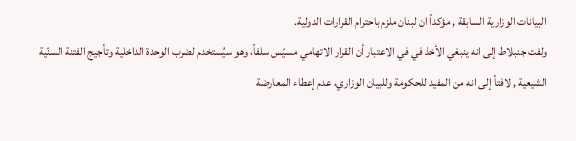البيانات الوزارية السابقة , مؤكداً ان لبنان ملزم باحترام القرارات الدولية.
ولفت جنبلاط إلى انه ينبغي الأخذ في في الاعتبار أن القرار الاتهامي مسيّس سلفاً، وهو سيُستخدم لضرب الوحدة الداخلية وتأجيج الفتنة السنّية الشيعية , لافتاً إلى انه من المفيد للحكومة وللبيان الوزاري، عدم إعطاء المعارضة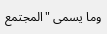وما يسمى "المجتمع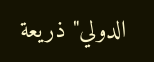الدولي" ذريعة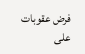فرض عقوبات على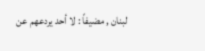لبنان , مضيفاً : لا أحد يردعهم عن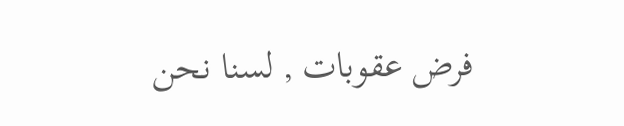فرض عقوبات , لسنا نحن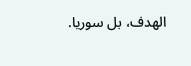الهدف، بل سوريا.